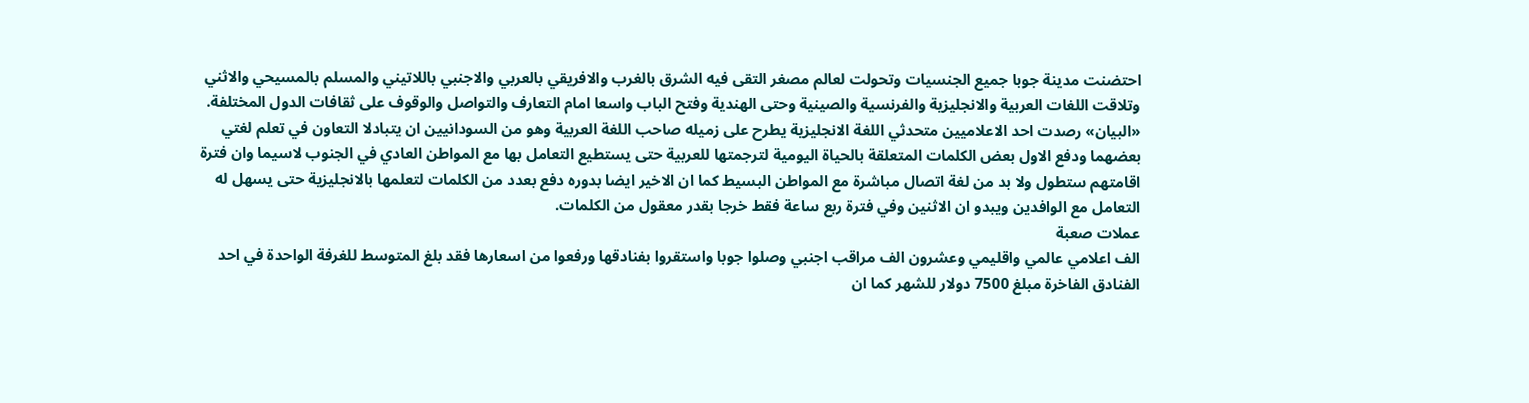احتضنت مدينة جوبا جميع الجنسيات وتحولت لعالم مصغر التقى فيه الشرق بالغرب والافريقي بالعربي والاجنبي باللاتيني والمسلم بالمسيحي والاثني وتلاقت اللغات العربية والانجليزية والفرنسية والصينية وحتى الهندية وفتح الباب واسعا امام التعارف والتواصل والوقوف على ثقافات الدول المختلفة.
«البيان» رصدت احد الاعلاميين متحدثي اللغة الانجليزية يطرح على زميله صاحب اللغة العربية وهو من السودانيين ان يتبادلا التعاون في تعلم لغتي بعضهما ودفع الاول بعض الكلمات المتعلقة بالحياة اليومية لترجمتها للعربية حتى يستطيع التعامل بها مع المواطن العادي في الجنوب لاسيما وان فترة اقامتهم ستطول ولا بد من لغة اتصال مباشرة مع المواطن البسيط كما ان الاخير ايضا بدوره دفع بعدد من الكلمات لتعلمها بالانجليزية حتى يسهل له التعامل مع الوافدين ويبدو ان الاثنين وفي فترة ربع ساعة فقط خرجا بقدر معقول من الكلمات.
عملات صعبة
الف اعلامي عالمي واقليمي وعشرون الف مراقب اجنبي وصلوا جوبا واستقروا بفنادقها ورفعوا من اسعارها فقد بلغ المتوسط للغرفة الواحدة في احد الفنادق الفاخرة مبلغ 7500 دولار للشهر كما ان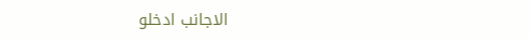الاجانب ادخلو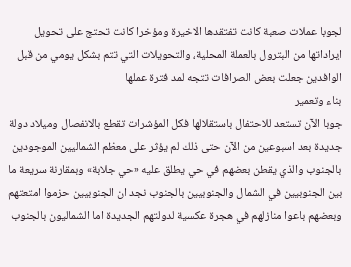لجوبا عملات صعبة كانت تفتقدها الاخيرة ومؤخرا كانت تحتج على تحويل ايراداتها من البترول بالعملة المحلية، والتحويلات التي تتم بشكل يومي من قبل الوافدين جعلت بعض الصرافات تتجه لمد فترة عملها
بناء وتعمير
جوبا الآن تستعد للاحتفال باستقلالها فكل المؤشرات تقطع بالانفصال وميلاد دولة جديدة بعد اسبوعين من الآن حتى ذلك لم يؤثر على معظم الشماليين الموجودين بالجنوب والذي يقطن بعضهم في حي يطلق عليه «حي جلابة» وبمقارنة سريعة ما بين الجنوبيين في الشمال والجنوبيين بالجنوب نجد ان الجنوبيين حزموا امتعتهم وبعضهم باعوا منازلهم في هجرة عكسية لدولتهم الجديدة اما الشماليون بالجنوب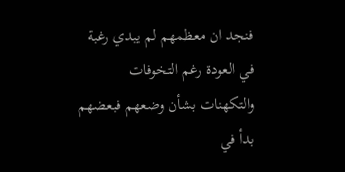فنجد ان معظمهم لم يبدي رغبة في العودة رغم التخوفات والتكهنات بشأن وضعهم فبعضهم بدأ في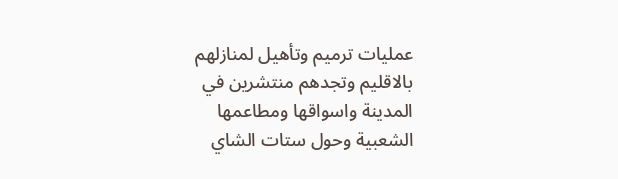عمليات ترميم وتأهيل لمنازلهم بالاقليم وتجدهم منتشرين في المدينة واسواقها ومطاعمها الشعبية وحول ستات الشاي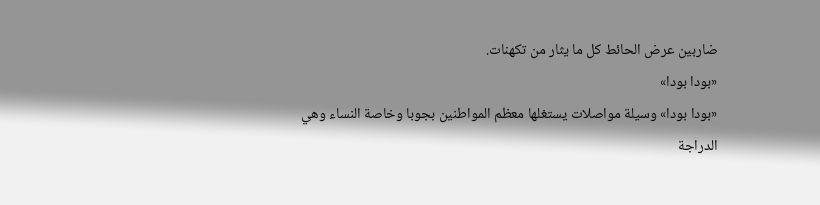ضاربين عرض الحائط كل ما يثار من تكهنات.
«بودا بودا»
«بودا بودا» وسيلة مواصلات يستغلها معظم المواطنين بجوبا وخاصة النساء وهي الدراجة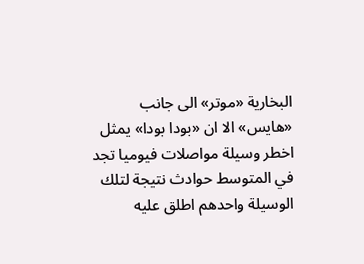البخارية «موتر» الى جانب «هايس» الا ان «بودا بودا» يمثل اخطر وسيلة مواصلات فيوميا تجد في المتوسط حوادث نتيجة لتلك الوسيلة واحدهم اطلق عليه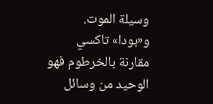وسيلة الموت.
و«بودا» تاكسي مقارنة بالخرطوم فهو الوحيد من وسائل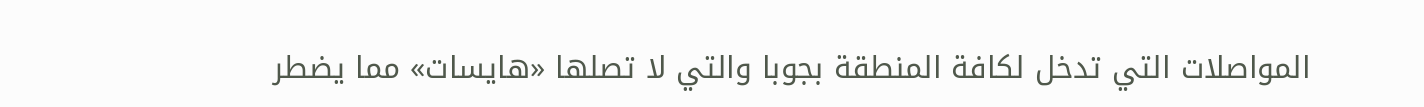المواصلات التي تدخل لكافة المنطقة بجوبا والتي لا تصلها «هايسات» مما يضطر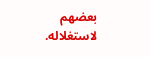بعضهم لاستغلاله.